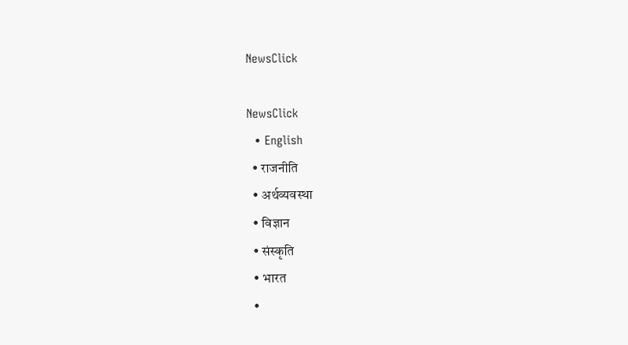NewsClick

NewsClick
  • English
  • राजनीति
  • अर्थव्यवस्था
  • विज्ञान
  • संस्कृति
  • भारत
  •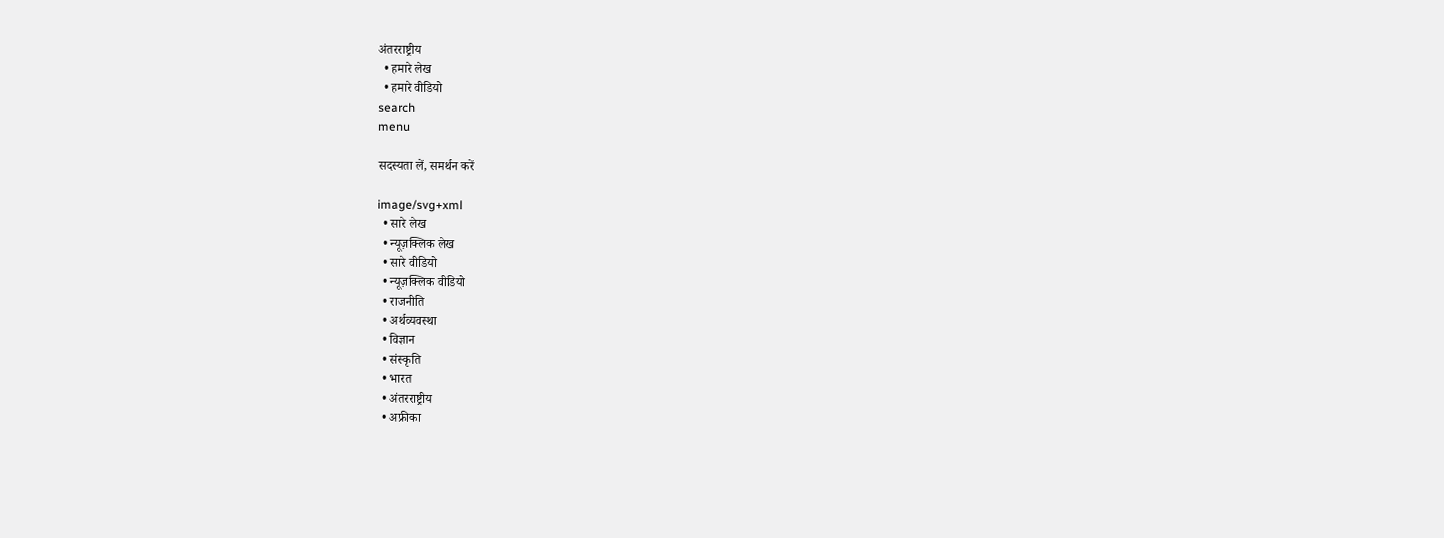अंतरराष्ट्रीय
  • हमारे लेख
  • हमारे वीडियो
search
menu

सदस्यता लें, समर्थन करें

image/svg+xml
  • सारे लेख
  • न्यूज़क्लिक लेख
  • सारे वीडियो
  • न्यूज़क्लिक वीडियो
  • राजनीति
  • अर्थव्यवस्था
  • विज्ञान
  • संस्कृति
  • भारत
  • अंतरराष्ट्रीय
  • अफ्रीका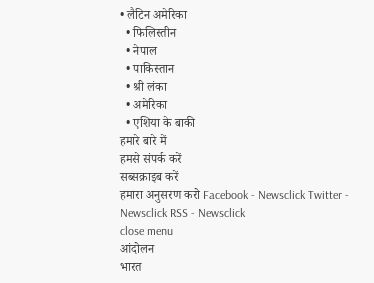• लैटिन अमेरिका
  • फिलिस्तीन
  • नेपाल
  • पाकिस्तान
  • श्री लंका
  • अमेरिका
  • एशिया के बाकी
हमारे बारे में
हमसे संपर्क करें
सब्सक्राइब करें
हमारा अनुसरण करो Facebook - Newsclick Twitter - Newsclick RSS - Newsclick
close menu
आंदोलन
भारत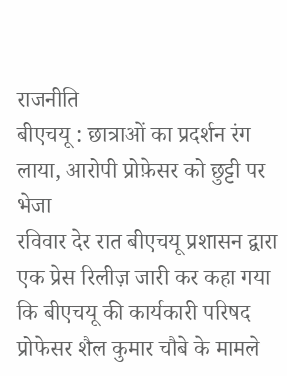राजनीति
बीएचयू : छात्राओं का प्रदर्शन रंग लाया, आरोपी प्रोफ़ेसर को छुट्टी पर भेजा
रविवार देर रात बीएचयू प्रशासन द्वारा एक प्रेस रिलीज़ जारी कर कहा गया कि बीएचयू की कार्यकारी परिषद प्रोफेसर शैल कुमार चौबे के मामले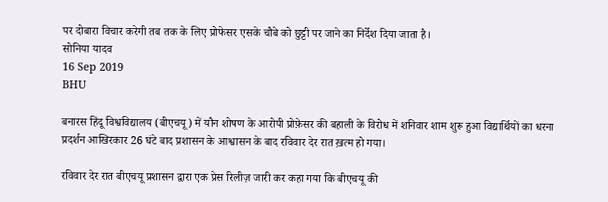पर दोबारा विचार करेगी तब तक के लिए प्रोफेसर एसके चौबे को छुट्टी पर जाने का निर्देश दिया जाता है।
सोनिया यादव
16 Sep 2019
BHU

बनारस हिंदू विश्वविद्यालय (बीएचयू) में यौन शोषण के आरोपी प्रोफ़ेसर की बहाली के विरोध में शनिवार शाम शुरू हुआ विद्यार्थियों का धरना प्रदर्शन आखिरकार 26 घंटे बाद प्रशासन के आश्वासन के बाद रविवार देर रात ख़त्म हो गया।

रविवार देर रात बीएचयू प्रशासन द्वारा एक प्रेस रिलीज़ जारी कर कहा गया कि बीएचयू की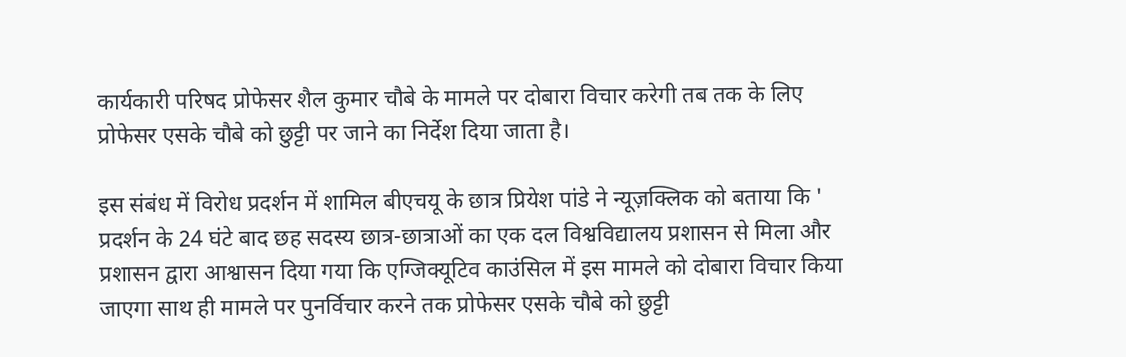कार्यकारी परिषद प्रोफेसर शैल कुमार चौबे के मामले पर दोबारा विचार करेगी तब तक के लिए प्रोफेसर एसके चौबे को छुट्टी पर जाने का निर्देश दिया जाता है।

इस संबंध में विरोध प्रदर्शन में शामिल बीएचयू के छात्र प्रियेश पांडे ने न्यूज़क्लिक को बताया कि ' प्रदर्शन के 24 घंटे बाद छह सदस्य छात्र-छात्राओं का एक दल विश्वविद्यालय प्रशासन से मिला और प्रशासन द्वारा आश्वासन दिया गया कि एग्जिक्यूटिव काउंसिल में इस मामले को दोबारा विचार किया जाएगा साथ ही मामले पर पुनर्विचार करने तक प्रोफेसर एसके चौबे को छुट्टी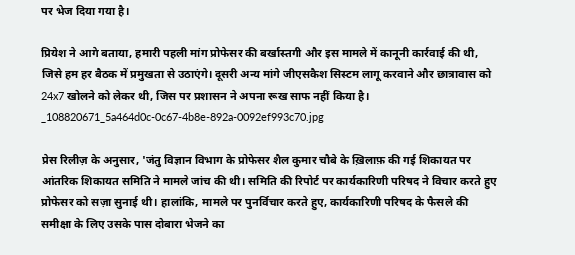पर भेज दिया गया है।

प्रियेश ने आगे बताया, हमारी पहली मांग प्रोफेसर की बर्खास्तगी और इस मामले में कानूनी कार्रवाई की थी, जिसे हम हर बैठक में प्रमुखता से उठाएंगे। दूसरी अन्य मांगे जीएसकैश सिस्टम लागू करवाने और छात्रावास को 24x7 खोलने को लेकर थी, जिस पर प्रशासन ने अपना रूख साफ नहीं किया है।
_108820671_5a464d0c-0c67-4b8e-892a-0092ef993c70.jpg

प्रेस रिलीज़ के अनुसार, 'जंतु विज्ञान विभाग के प्रोफेसर शैल कुमार चौबे के ख़िलाफ़ की गई शिकायत पर आंतरिक शिकायत समिति ने मामले जांच की थी। समिति की रिपोर्ट पर कार्यकारिणी परिषद ने विचार करते हुए प्रोफेसर को सज़ा सुनाई थी। हालांकि, मामले पर पुनर्विचार करते हुए, कार्यकारिणी परिषद के फैसले की समीक्षा के लिए उसके पास दोबारा भेजने का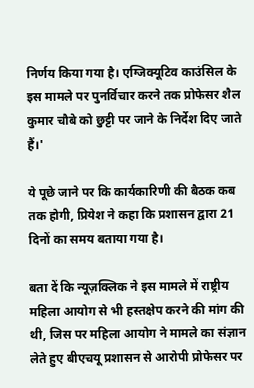निर्णय किया गया है। एग्जिक्यूटिव काउंसिल के इस मामले पर पुनर्विचार करने तक प्रोफेसर शैल कुमार चौबे को छुट्टी पर जाने के निर्देश दिए जाते हैं।'

ये पूछे जाने पर कि कार्यकारिणी की बैठक कब तक होगी, प्रियेश ने कहा कि प्रशासन द्वारा 21 दिनों का समय बताया गया है।

बता दें कि न्यूज़क्लिक ने इस मामले में राष्ट्रीय महिला आयोग से भी हस्तक्षेप करने की मांग की थी, जिस पर महिला आयोग ने मामले का संज्ञान लेते हुए बीएचयू प्रशासन से आरोपी प्रोफेसर पर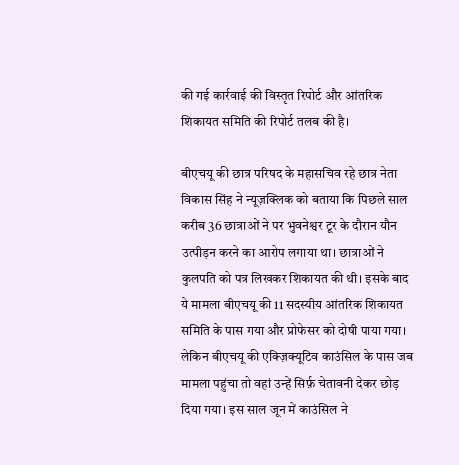की गई कार्रवाई की विस्तृत रिपोर्ट और आंतरिक शिकायत समिति की रिपोर्ट तलब की है।

बीएचयू की छात्र परिषद के महासचिव रहे छात्र नेता विकास सिंह ने न्यूज़क्लिक को बताया कि पिछले साल करीब 36 छात्राओं ने पर भुवनेश्वर टूर के दौरान यौन उत्पीड़न करने का आरोप लगाया था। छात्राओं ने कुलपति को पत्र लिखकर शिकायत की थी। इसके बाद ये मामला बीएचयू की 11 सदस्यीय आंतरिक शिकायत समिति के पास गया और प्रोफेसर को दोषी पाया गया। लेकिन बीएचयू की एक्ज़िक्यूटिव काउंसिल के पास जब मामला पहुंचा तो वहां उन्हें सिर्फ़ चेतावनी देकर छोड़ दिया गया। इस साल जून में काउंसिल ने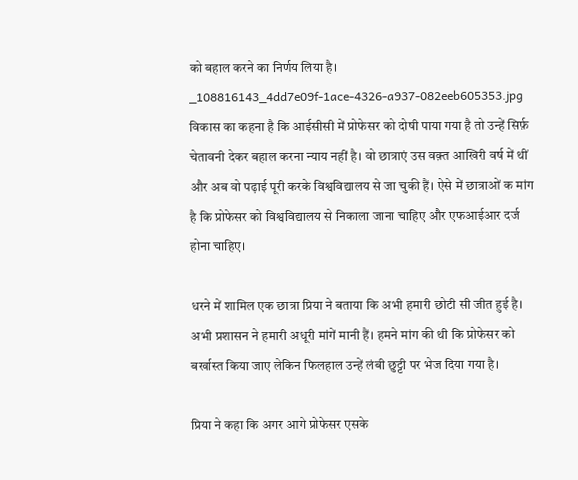को बहाल करने का निर्णय लिया है।
_108816143_4dd7e09f-1ace-4326-a937-082eeb605353.jpg
विकास का कहना है कि आईसीसी में प्रोफेसर को दोषी पाया गया है तो उन्हें सिर्फ़ चेतावनी देकर बहाल करना न्याय नहीं है। वो छात्राएं उस वक़्त आखिरी वर्ष में थीं और अब वो पढ़ाई पूरी करके विश्वविद्यालय से जा चुकी हैं। ऐसे में छात्राओं क मांग है कि प्रोफेसर को विश्वविद्यालय से निकाला जाना चाहिए और एफआईआर दर्ज होना चाहिए।

धरने में शामिल एक छात्रा प्रिया ने बताया कि अभी हमारी छोटी सी जीत हुई है। अभी प्रशासन ने हमारी अधूरी मांगें मानी हैं। हमने मांग की थी कि प्रोफेसर को बर्खास्त किया जाए लेकिन फिलहाल उन्हें लंबी छुट्टी पर भेज दिया गया है।

प्रिया ने कहा कि अगर आगे प्रोफेसर एसके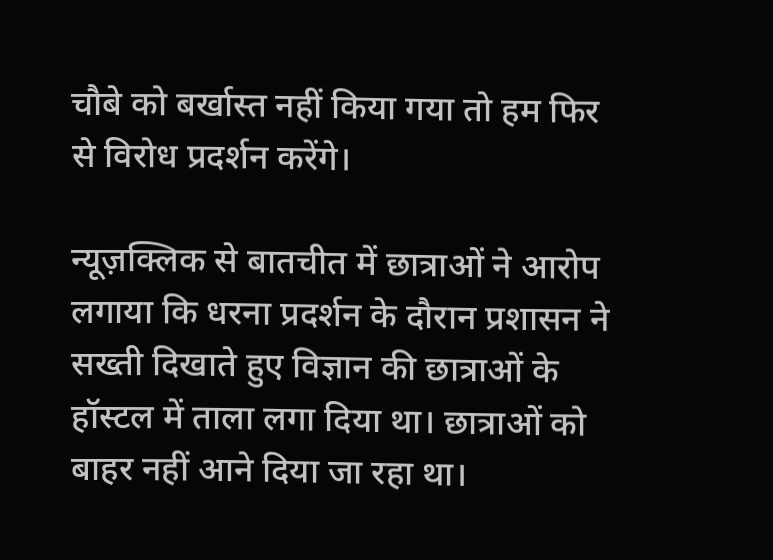चौबे को बर्खास्त नहीं किया गया तो हम फिर से विरोध प्रदर्शन करेंगे।

न्यूज़क्लिक से बातचीत में छात्राओं ने आरोप लगाया कि धरना प्रदर्शन के दौरान प्रशासन ने सख्ती दिखाते हुए विज्ञान की छात्राओं के हॉस्टल में ताला लगा दिया था। छात्राओं को बाहर नहीं आने दिया जा रहा था।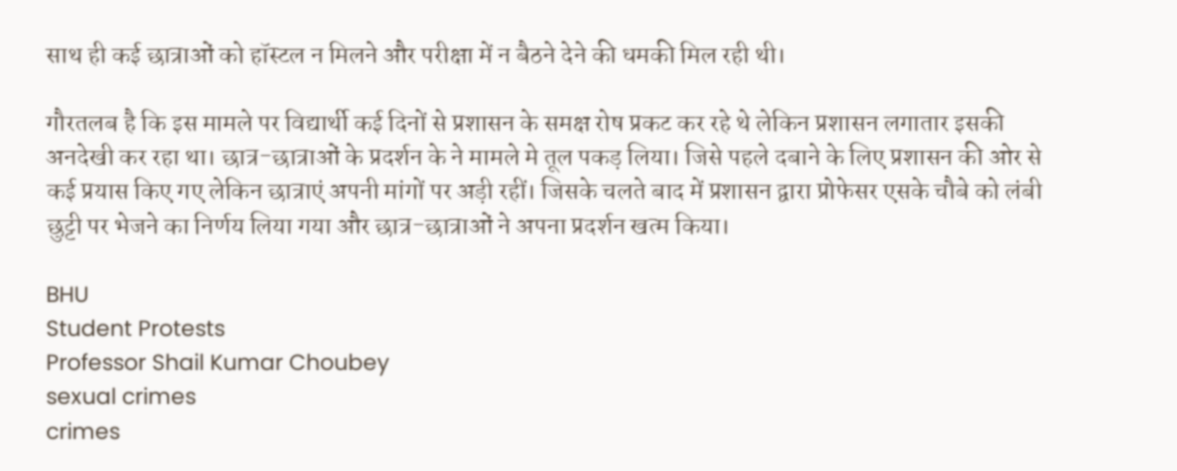साथ ही कई छात्राओं को हॉस्टल न मिलने और परीक्षा में न बैठने देने की धमकी मिल रही थी।

गौरतलब है कि इस मामले पर विद्यार्थी कई दिनों से प्रशासन के समक्ष रोष प्रकट कर रहे थे लेकिन प्रशासन लगातार इसकी अनदेखी कर रहा था। छात्र-छात्राओं के प्रदर्शन के ने मामले मे तूल पकड़ लिया। जिसे पहले दबाने के लिए प्रशासन की ओर से कई प्रयास किए गए लेकिन छात्राएं अपनी मांगों पर अड़ी रहीं। जिसके चलते बाद में प्रशासन द्वारा प्रोफेसर एसके चौबे को लंबी छुट्टी पर भेजने का निर्णय लिया गया और छात्र-छात्राओं ने अपना प्रदर्शन खत्म किया।

BHU
Student Protests
Professor Shail Kumar Choubey
sexual crimes
crimes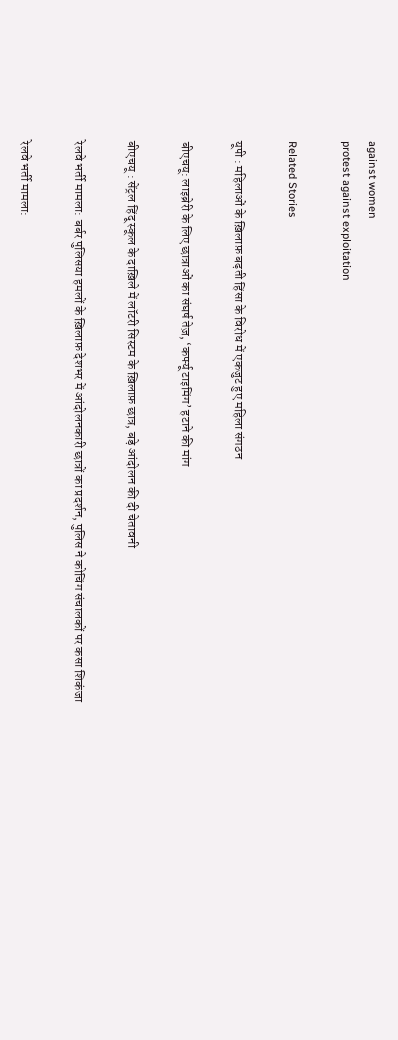against women
protest against exploitation

Related Stories

यूपी : महिलाओं के ख़िलाफ़ बढ़ती हिंसा के विरोध में एकजुट हुए महिला संगठन

बीएचयू: लाइब्रेरी के लिए छात्राओं का संघर्ष तेज़, ‘कर्फ्यू टाइमिंग’ हटाने की मांग

बीएचयू : सेंट्रल हिंदू स्कूल के दाख़िले में लॉटरी सिस्टम के ख़िलाफ़ छात्र, बड़े आंदोलन की दी चेतावनी

रेलवे भर्ती मामला: बर्बर पुलिसया हमलों के ख़िलाफ़ देशभर में आंदोलनकारी छात्रों का प्रदर्शन, पुलिस ने कोचिंग संचालकों पर कसा शिकंजा

रेलवे भर्ती मामला: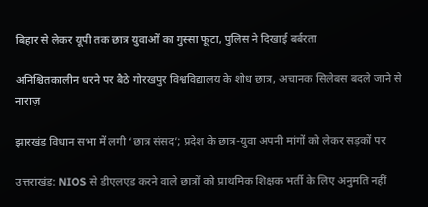बिहार से लेकर यूपी तक छात्र युवाओं का गुस्सा फूटा, पुलिस ने दिखाई बर्बरता

अनिश्चितकालीन धरने पर बैठे गोरखपुर विश्वविद्यालय के शोध छात्र, अचानक सिलेबस बदले जाने से नाराज़

झारखंड विधान सभा में लगी ‘छात्र संसद’; प्रदेश के छात्र-युवा अपनी मांगों को लेकर सड़कों पर

उत्तराखंड: NIOS से डीएलएड करने वाले छात्रों को प्राथमिक शिक्षक भर्ती के लिए अनुमति नहीं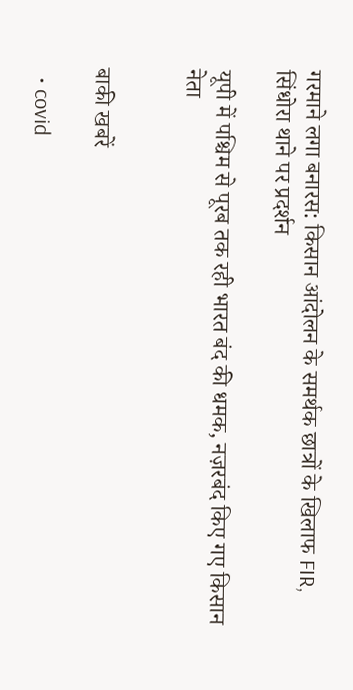गरमाने लगा बनारस: किसान आंदोलन के समर्थक छात्रों के खिलाफ FIR, सिंधोरा थाने पर प्रदर्शन

यूपी में पश्चिम से पूरब तक रही भारत बंद की धमक, नज़रबंद किए गए किसान नेता


बाकी खबरें

  • covid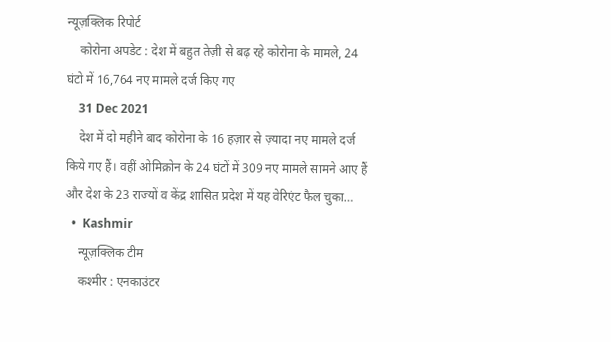न्यूज़क्लिक रिपोर्ट
    कोरोना अपडेट : देश में बहुत तेज़ी से बढ़ रहे कोरोना के मामले, 24 घंटो में 16,764 नए मामले दर्ज किए गए
    31 Dec 2021
    देश में दो महीने बाद कोरोना के 16 हज़ार से ज़्यादा नए मामले दर्ज किये गए हैं। वहीं ओमिक्रोन के 24 घंटों में 309 नए मामले सामने आए हैं और देश के 23 राज्यों व केंद्र शासित प्रदेश में यह वेरिएंट फैल चुका…
  •  Kashmir
    न्यूज़क्लिक टीम
    कश्मीर : एनकाउंटर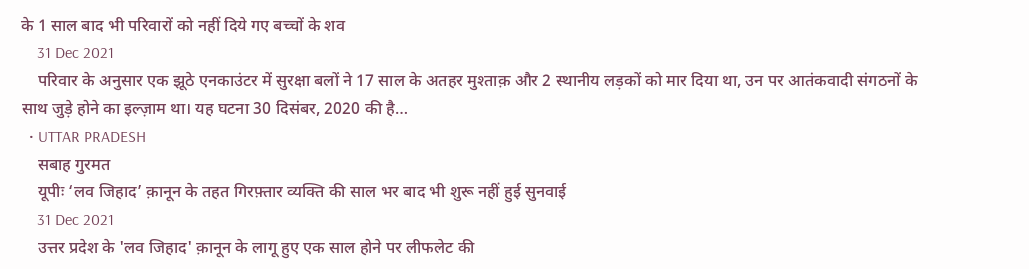के 1 साल बाद भी परिवारों को नहीं दिये गए बच्चों के शव
    31 Dec 2021
    परिवार के अनुसार एक झूठे एनकाउंटर में सुरक्षा बलों ने 17 साल के अतहर मुश्ताक़ और 2 स्थानीय लड़कों को मार दिया था, उन पर आतंकवादी संगठनों के साथ जुड़े होने का इल्ज़ाम था। यह घटना 30 दिसंबर, 2020 की है…
  • UTTAR PRADESH
    सबाह गुरमत
    यूपीः ‘लव जिहाद’ क़ानून के तहत गिरफ़्तार व्यक्ति की साल भर बाद भी शुरू नहीं हुई सुनवाई
    31 Dec 2021
    उत्तर प्रदेश के 'लव जिहाद' क़ानून के लागू हुए एक साल होने पर लीफलेट की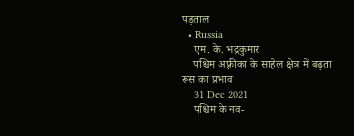पड़ताल
  • Russia
    एम. के. भद्रकुमार
    पश्चिम अफ़्रीका के साहेल क्षेत्र में बढ़ता रूस का प्रभाव
    31 Dec 2021
    पश्चिम के नव-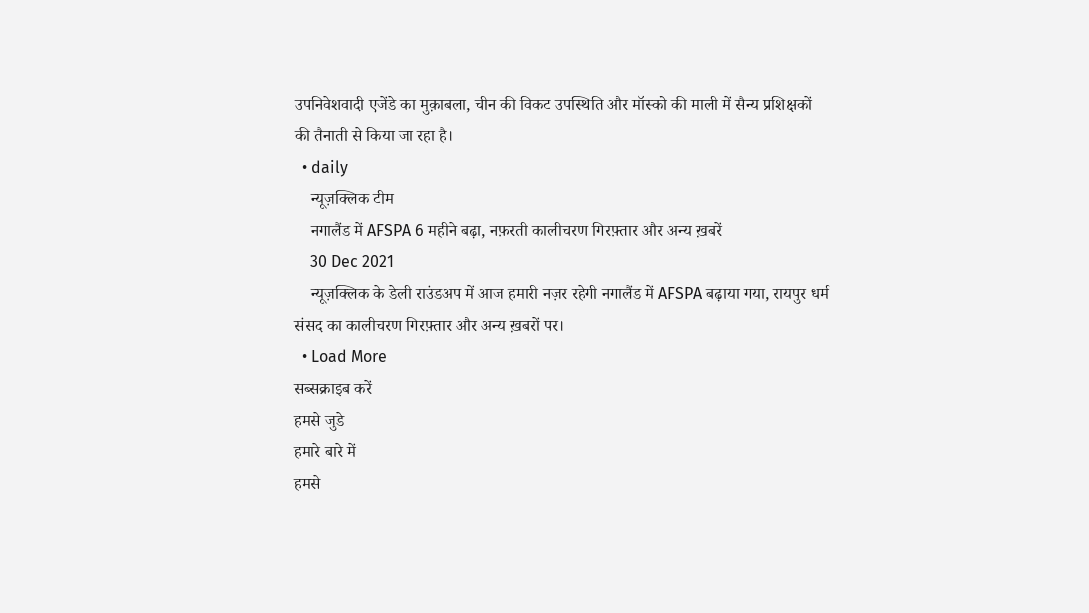उपनिवेशवादी एजेंडे का मुक़ाबला, चीन की विकट उपस्थिति और मॉस्को की माली में सैन्य प्रशिक्षकों की तैनाती से किया जा रहा है।
  • daily
    न्यूज़क्लिक टीम
    नगालैंड में AFSPA 6 महीने बढ़ा, नफ़रती कालीचरण गिरफ़्तार और अन्य ख़बरें
    30 Dec 2021
    न्यूज़क्लिक के डेली राउंडअप में आज हमारी नज़र रहेगी नगालैंड में AFSPA बढ़ाया गया, रायपुर धर्म संसद का कालीचरण गिरफ़्तार और अन्य ख़बरों पर।
  • Load More
सब्सक्राइब करें
हमसे जुडे
हमारे बारे में
हमसे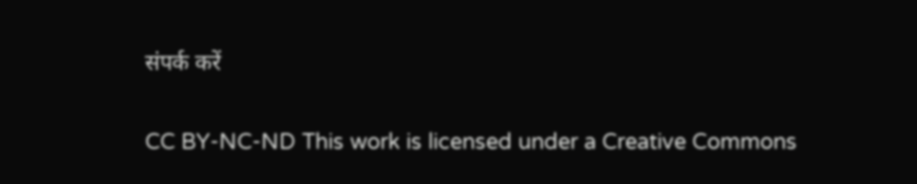संपर्क करें

CC BY-NC-ND This work is licensed under a Creative Commons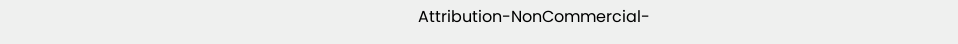Attribution-NonCommercial-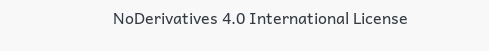NoDerivatives 4.0 International License